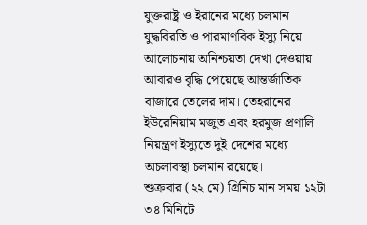যুক্তরাষ্ট্র ও ইরানের মধ্যে চলমান যুদ্ধবিরতি ও পারমাণবিক ইস্যু নিয়ে আলোচনায় অনিশ্চয়তা দেখা দেওয়ায় আবারও বৃদ্ধি পেয়েছে আন্তর্জাতিক বাজারে তেলের দাম। তেহরানের ইউরেনিয়াম মজুত এবং হরমুজ প্রণালি নিয়ন্ত্রণ ইস্যুতে দুই দেশের মধ্যে অচলাবস্থা চলমান রয়েছে।
শুক্রবার (২২ মে) গ্রিনিচ মান সময় ১২টা ৩৪ মিনিটে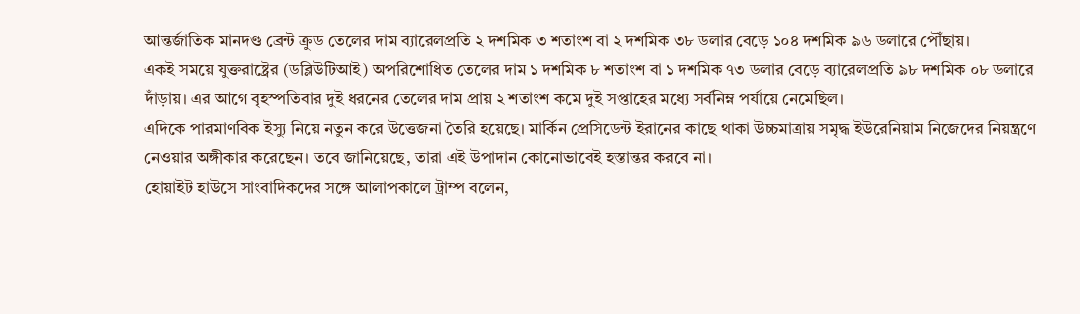আন্তর্জাতিক মানদণ্ড ব্রেন্ট ক্রুড তেলের দাম ব্যারেলপ্রতি ২ দশমিক ৩ শতাংশ বা ২ দশমিক ৩৮ ডলার বেড়ে ১০৪ দশমিক ৯৬ ডলারে পৌঁছায়।
একই সময়ে যুক্তরাষ্ট্রের (ডব্লিউটিআই) অপরিশোধিত তেলের দাম ১ দশমিক ৮ শতাংশ বা ১ দশমিক ৭৩ ডলার বেড়ে ব্যারেলপ্রতি ৯৮ দশমিক ০৮ ডলারে দাঁড়ায়। এর আগে বৃহস্পতিবার দুই ধরনের তেলের দাম প্রায় ২ শতাংশ কমে দুই সপ্তাহের মধ্যে সর্বনিম্ন পর্যায়ে নেমেছিল।
এদিকে পারমাণবিক ইস্যু নিয়ে নতুন করে উত্তেজনা তৈরি হয়েছে। মার্কিন প্রেসিডেন্ট ইরানের কাছে থাকা উচ্চমাত্রায় সমৃদ্ধ ইউরেনিয়াম নিজেদের নিয়ন্ত্রণে নেওয়ার অঙ্গীকার করেছেন। তবে জানিয়েছে, তারা এই উপাদান কোনোভাবেই হস্তান্তর করবে না।
হোয়াইট হাউসে সাংবাদিকদের সঙ্গে আলাপকালে ট্রাম্প বলেন,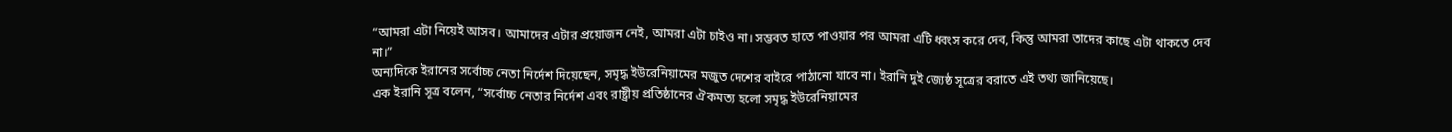“আমরা এটা নিয়েই আসব। আমাদের এটার প্রয়োজন নেই, আমরা এটা চাইও না। সম্ভবত হাতে পাওয়ার পর আমরা এটি ধ্বংস করে দেব, কিন্তু আমরা তাদের কাছে এটা থাকতে দেব না।”
অন্যদিকে ইরানের সর্বোচ্চ নেতা নির্দেশ দিয়েছেন, সমৃদ্ধ ইউরেনিয়ামের মজুত দেশের বাইরে পাঠানো যাবে না। ইরানি দুই জ্যেষ্ঠ সূত্রের বরাতে এই তথ্য জানিয়েছে।
এক ইরানি সূত্র বলেন, “সর্বোচ্চ নেতার নির্দেশ এবং রাষ্ট্রীয় প্রতিষ্ঠানের ঐকমত্য হলো সমৃদ্ধ ইউরেনিয়ামের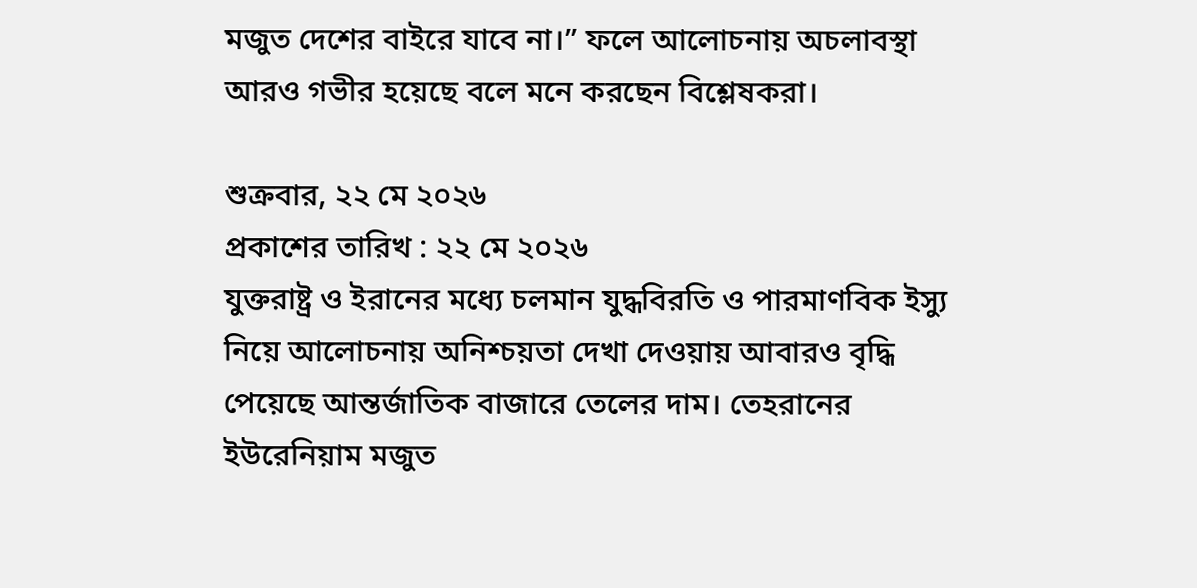মজুত দেশের বাইরে যাবে না।” ফলে আলোচনায় অচলাবস্থা আরও গভীর হয়েছে বলে মনে করছেন বিশ্লেষকরা।

শুক্রবার, ২২ মে ২০২৬
প্রকাশের তারিখ : ২২ মে ২০২৬
যুক্তরাষ্ট্র ও ইরানের মধ্যে চলমান যুদ্ধবিরতি ও পারমাণবিক ইস্যু নিয়ে আলোচনায় অনিশ্চয়তা দেখা দেওয়ায় আবারও বৃদ্ধি পেয়েছে আন্তর্জাতিক বাজারে তেলের দাম। তেহরানের ইউরেনিয়াম মজুত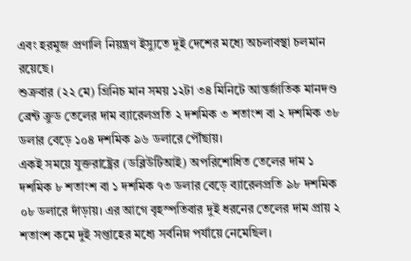এবং হরমুজ প্রণালি নিয়ন্ত্রণ ইস্যুতে দুই দেশের মধ্যে অচলাবস্থা চলমান রয়েছে।
শুক্রবার (২২ মে) গ্রিনিচ মান সময় ১২টা ৩৪ মিনিটে আন্তর্জাতিক মানদণ্ড ব্রেন্ট ক্রুড তেলের দাম ব্যারেলপ্রতি ২ দশমিক ৩ শতাংশ বা ২ দশমিক ৩৮ ডলার বেড়ে ১০৪ দশমিক ৯৬ ডলারে পৌঁছায়।
একই সময়ে যুক্তরাষ্ট্রের (ডব্লিউটিআই) অপরিশোধিত তেলের দাম ১ দশমিক ৮ শতাংশ বা ১ দশমিক ৭৩ ডলার বেড়ে ব্যারেলপ্রতি ৯৮ দশমিক ০৮ ডলারে দাঁড়ায়। এর আগে বৃহস্পতিবার দুই ধরনের তেলের দাম প্রায় ২ শতাংশ কমে দুই সপ্তাহের মধ্যে সর্বনিম্ন পর্যায়ে নেমেছিল।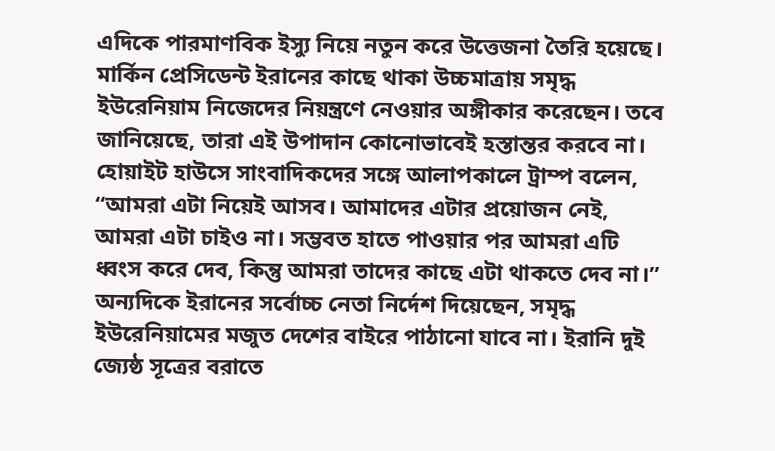এদিকে পারমাণবিক ইস্যু নিয়ে নতুন করে উত্তেজনা তৈরি হয়েছে। মার্কিন প্রেসিডেন্ট ইরানের কাছে থাকা উচ্চমাত্রায় সমৃদ্ধ ইউরেনিয়াম নিজেদের নিয়ন্ত্রণে নেওয়ার অঙ্গীকার করেছেন। তবে জানিয়েছে, তারা এই উপাদান কোনোভাবেই হস্তান্তর করবে না।
হোয়াইট হাউসে সাংবাদিকদের সঙ্গে আলাপকালে ট্রাম্প বলেন, “আমরা এটা নিয়েই আসব। আমাদের এটার প্রয়োজন নেই, আমরা এটা চাইও না। সম্ভবত হাতে পাওয়ার পর আমরা এটি ধ্বংস করে দেব, কিন্তু আমরা তাদের কাছে এটা থাকতে দেব না।”
অন্যদিকে ইরানের সর্বোচ্চ নেতা নির্দেশ দিয়েছেন, সমৃদ্ধ ইউরেনিয়ামের মজুত দেশের বাইরে পাঠানো যাবে না। ইরানি দুই জ্যেষ্ঠ সূত্রের বরাতে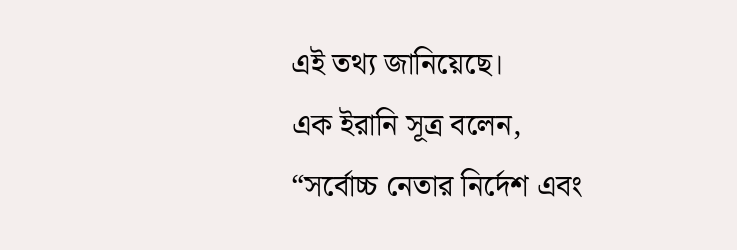এই তথ্য জানিয়েছে।
এক ইরানি সূত্র বলেন, “সর্বোচ্চ নেতার নির্দেশ এবং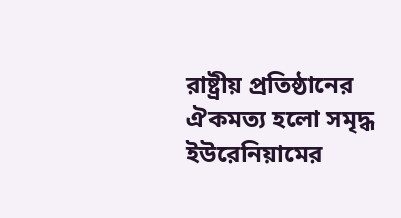রাষ্ট্রীয় প্রতিষ্ঠানের ঐকমত্য হলো সমৃদ্ধ ইউরেনিয়ামের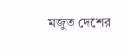মজুত দেশের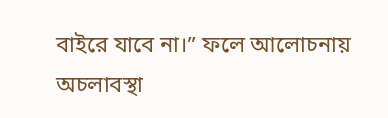বাইরে যাবে না।” ফলে আলোচনায় অচলাবস্থা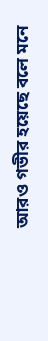আরও গভীর হয়েছে বলে মনে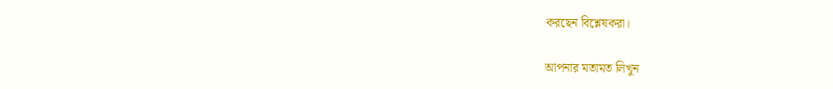করছেন বিশ্লেষকরা।

আপনার মতামত লিখুন